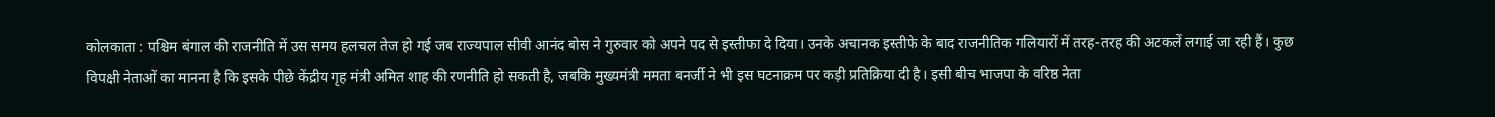कोलकाता : पश्चिम बंगाल की राजनीति में उस समय हलचल तेज हो गई जब राज्यपाल सीवी आनंद बोस ने गुरुवार को अपने पद से इस्तीफा दे दिया। उनके अचानक इस्तीफे के बाद राजनीतिक गलियारों में तरह-तरह की अटकलें लगाई जा रही हैं। कुछ विपक्षी नेताओं का मानना है कि इसके पीछे केंद्रीय गृह मंत्री अमित शाह की रणनीति हो सकती है, जबकि मुख्यमंत्री ममता बनर्जी ने भी इस घटनाक्रम पर कड़ी प्रतिक्रिया दी है। इसी बीच भाजपा के वरिष्ठ नेता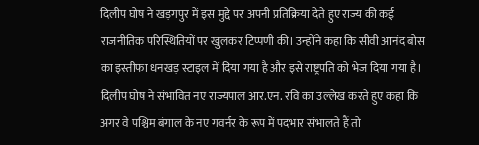दिलीप घोष ने खड़गपुर में इस मुद्दे पर अपनी प्रतिक्रिया देते हुए राज्य की कई राजनीतिक परिस्थितियों पर खुलकर टिप्पणी की। उन्होंने कहा कि सीवी आनंद बोस का इस्तीफा धनखड़ स्टाइल में दिया गया है और इसे राष्ट्रपति को भेज दिया गया है। दिलीप घोष ने संभावित नए राज्यपाल आर.एन. रवि का उल्लेख करते हुए कहा कि अगर वे पश्चिम बंगाल के नए गवर्नर के रूप में पदभार संभालते हैं तो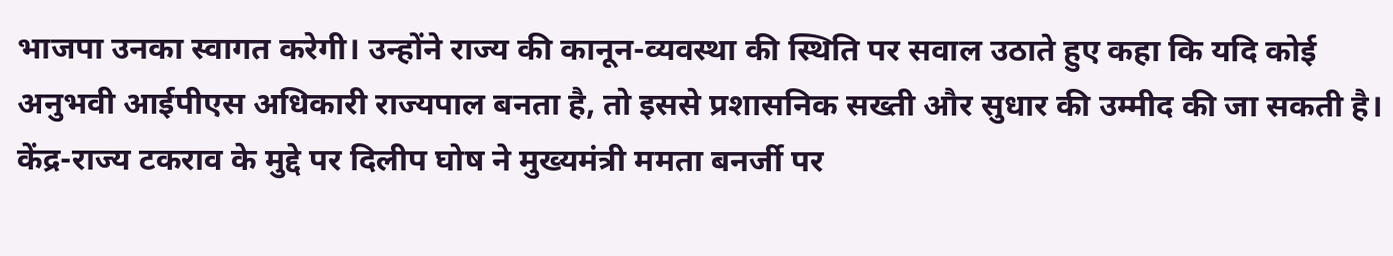भाजपा उनका स्वागत करेगी। उन्होंने राज्य की कानून-व्यवस्था की स्थिति पर सवाल उठाते हुए कहा कि यदि कोई अनुभवी आईपीएस अधिकारी राज्यपाल बनता है, तो इससे प्रशासनिक सख्ती और सुधार की उम्मीद की जा सकती है। केंद्र-राज्य टकराव के मुद्दे पर दिलीप घोष ने मुख्यमंत्री ममता बनर्जी पर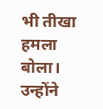भी तीखा हमला बोला। उन्होंने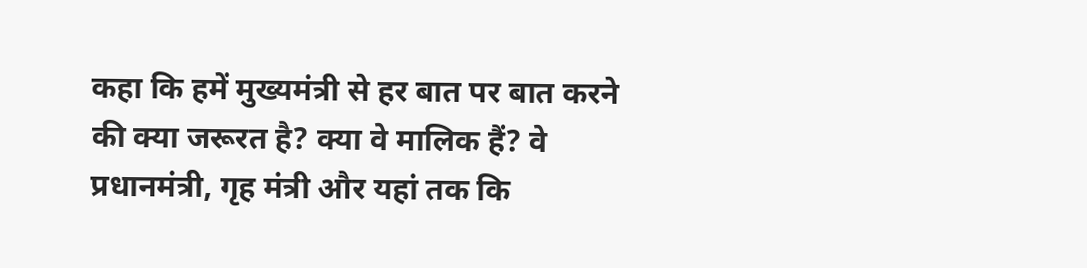कहा कि हमें मुख्यमंत्री से हर बात पर बात करने की क्या जरूरत है? क्या वे मालिक हैं? वे प्रधानमंत्री, गृह मंत्री और यहां तक कि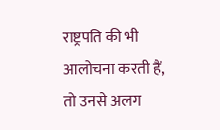राष्ट्रपति की भी आलोचना करती हैं, तो उनसे अलग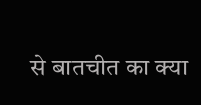से बातचीत का क्या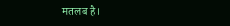मतलब है।